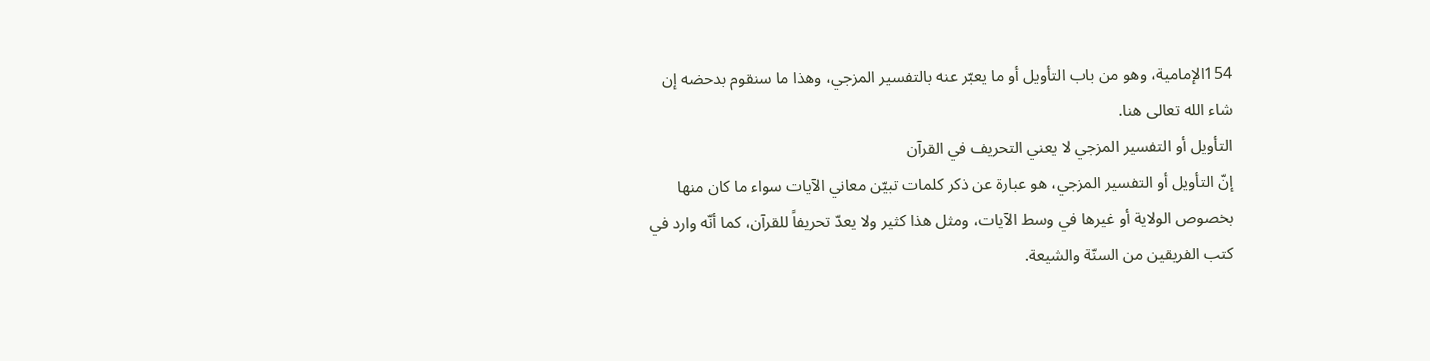154الإمامية، وهو من باب التأويل أو ما يعبّر عنه بالتفسير المزجي، وهذا ما سنقوم بدحضه إن شاء الله تعالى هنا.
التأويل أو التفسير المزجي لا يعني التحريف في القرآن
إنّ التأويل أو التفسير المزجي، هو عبارة عن ذكر كلمات تبيّن معاني الآيات سواء ما كان منها بخصوص الولاية أو غيرها في وسط الآيات، ومثل هذا كثير ولا يعدّ تحريفاً للقرآن، كما أنّه وارد في كتب الفريقين من السنّة والشيعة.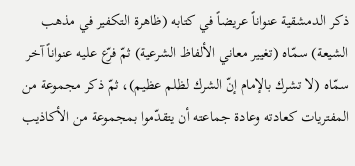ذكر الدمشقية عنواناً عريضاً في كتابه (ظاهرة التكفير في مذهب الشيعة) سمّاه (تغيير معاني الألفاظ الشرعية) ثمّ فرّع عليه عنواناً آخر سمّاه (لا تشرك بالإمام إنّ الشرك لظلم عظيم)، ثمّ ذكر مجموعة من المفتريات كعادته وعادة جماعته أن يتقدّموا بمجموعة من الأكاذيب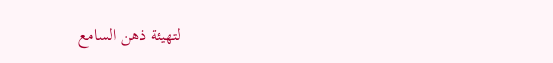لتهيئة ذهن السامع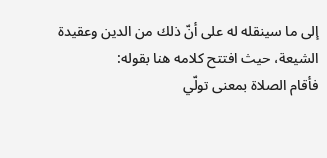إلى ما سينقله له على أنّ ذلك من الدين وعقيدة الشيعة، حيث افتتح كلامه هنا بقوله:
فأقام الصلاة بمعنى تولّي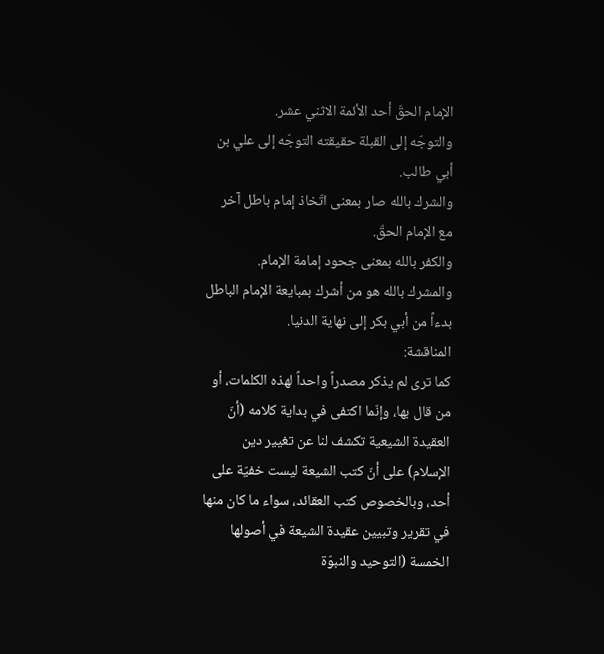الإمام الحقّ أحد الأئمة الاثني عشر.
والتوجّه إلى القبلة حقيقته التوجّه إلى علي بن أبي طالب.
والشرك بالله صار بمعنى اتّخاذ إمام باطل آخر مع الإمام الحقّ.
والكفر بالله بمعنى جحود إمامة الإمام.
والمشرك بالله هو من أشرك بمبايعة الإمام الباطل بدءاً من أبي بكر إلى نهاية الدنيا.
المناقشة:
كما ترى لم يذكر مصدراً واحداً لهذه الكلمات، أو من قال بها، وإنّما اكتفى في بداية كلامه (أنّ العقيدة الشيعية تكشف لنا عن تغيير دين الإسلام) على أنّ كتب الشيعة ليست خفيّة على أحد، وبالخصوص كتب العقائد، سواء ما كان منها في تقرير وتبيين عقيدة الشيعة في أصولها الخمسة (التوحيد والنبوّة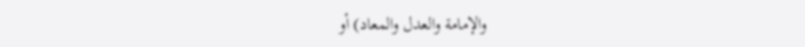والإمامة والعدل والمعاد) أو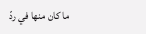ما كان منها في ردّ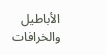الأباطيل والخرافات